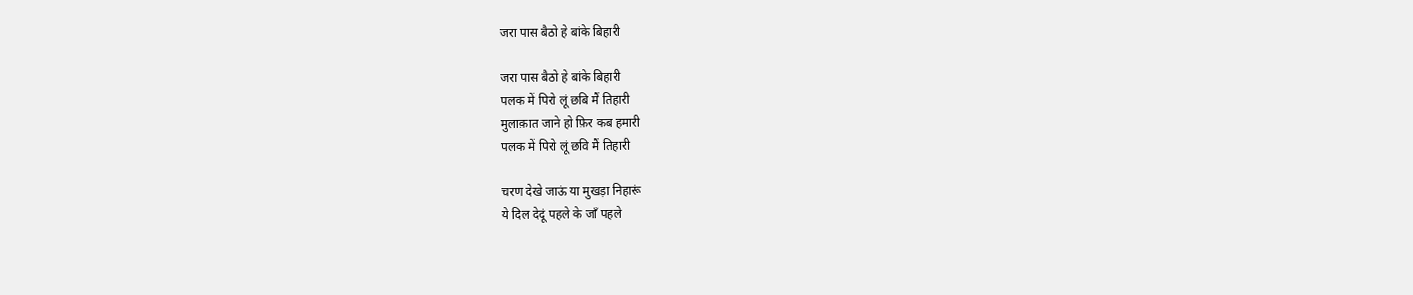जरा पास बैठो हे बांके बिहारी

जरा पास बैठो हे बांके बिहारी
पलक में पिरो लूं छबि मैं तिहारी
मुलाक़ात जाने हो फ़िर कब हमारी
पलक में पिरो लूं छवि मैं तिहारी

चरण देखे जाऊं या मुखड़ा निहारूं
ये दिल देदूं पहले के जाँ पहले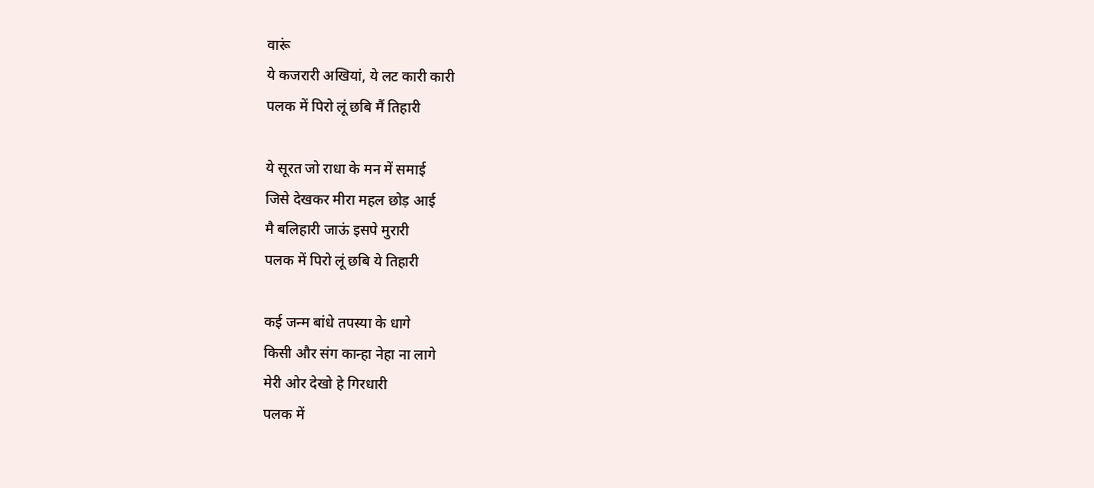वारूं
ये कजरारी अखियां, ये लट कारी कारी
पलक में पिरो लूं छबि मैं तिहारी

ये सूरत जो राधा के मन में समाई
जिसे देखकर मीरा महल छोड़ आई
मै बलिहारी जाऊं इसपे मुरारी
पलक में पिरो लूं छबि ये तिहारी

कई जन्म बांधे तपस्या के धागे
किसी और संग कान्हा नेहा ना लागे
मेरी ओर देखो हे गिरधारी
पलक में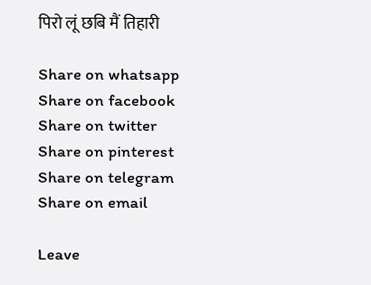पिरो लूं छबि मैं तिहारी

Share on whatsapp
Share on facebook
Share on twitter
Share on pinterest
Share on telegram
Share on email

Leave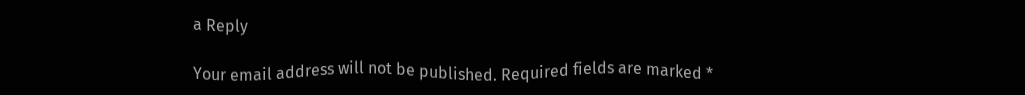a Reply

Your email address will not be published. Required fields are marked *